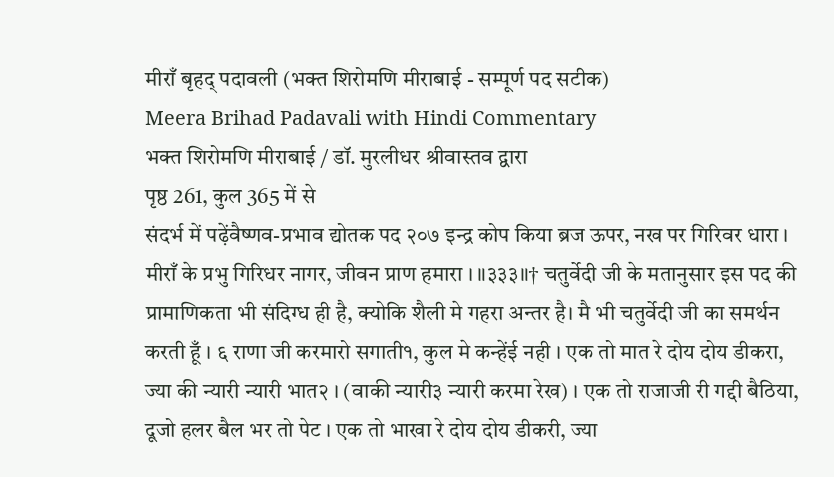मीराँ बृहद् पदावली (भक्त शिरोमणि मीराबाई - सम्पूर्ण पद सटीक)
Meera Brihad Padavali with Hindi Commentary
भक्त शिरोमणि मीराबाई / डॉ. मुरलीधर श्रीवास्तव द्वारा
पृष्ठ 261, कुल 365 में से
संदर्भ में पढ़ेंवैष्णव-प्रभाव द्योतक पद २०७ इन्द्र कोप किया ब्रज ऊपर, नख पर गिरिवर धारा । मीराँ के प्रभु गिरिधर नागर, जीवन प्राण हमारा । ॥३३३॥† चतुर्वेदी जी के मतानुसार इस पद की प्रामाणिकता भी संदिग्ध ही है, क्योकि शैली मे गहरा अन्तर है। मै भी चतुर्वेदी जी का समर्थन करती हूँ । ६ राणा जी करमारो सगाती१, कुल मे कन्हेंई नही । एक तो मात रे दोय दोय डीकरा, ज्या की न्यारी न्यारी भात२ । (वाकी न्यारी३ न्यारी करमा रेख) । एक तो राजाजी री गद्दी बैठिया, दूजो हलर बैल भर तो पेट । एक तो भाखा रे दोय दोय डीकरी, ज्या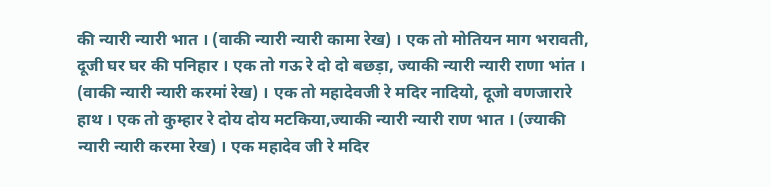की न्यारी न्यारी भात । (वाकी न्यारी न्यारी कामा रेख) । एक तो मोतियन माग भरावती, दूजी घर घर की पनिहार । एक तो गऊ रे दो दो बछड़ा, ज्याकी न्यारी न्यारी राणा भांत । (वाकी न्यारी न्यारी करमां रेख) । एक तो महादेवजी रे मदिर नादियो, दूजो वणजारारे हाथ । एक तो कुम्हार रे दोय दोय मटकिया,ज्याकी न्यारी न्यारी राण भात । (ज्याकी न्यारी न्यारी करमा रेख) । एक महादेव जी रे मदिर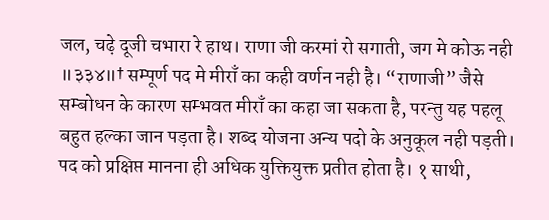जल, चढ़े दूजी चभारा रे हाथ। राणा जी करमां रो सगाती, जग मे कोऊ नही ॥३३४॥† सम्पूर्ण पद मे मीराँ का कही वर्णन नही है। “राणाजी” जैसे सम्बोधन के कारण सम्भवत मीराँ का कहा जा सकता है, परन्तु यह पहलू बहुत हल्का जान पड़ता है। शब्द योजना अन्य पदो के अनुकूल नही पड़ती। पद को प्रक्षिप्त मानना ही अधिक युक्तियुक्त प्रतीत होता है। १ साथी,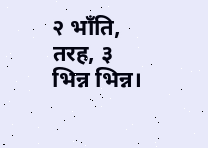२ भाँति, तरह, ३ भिन्न भिन्न।